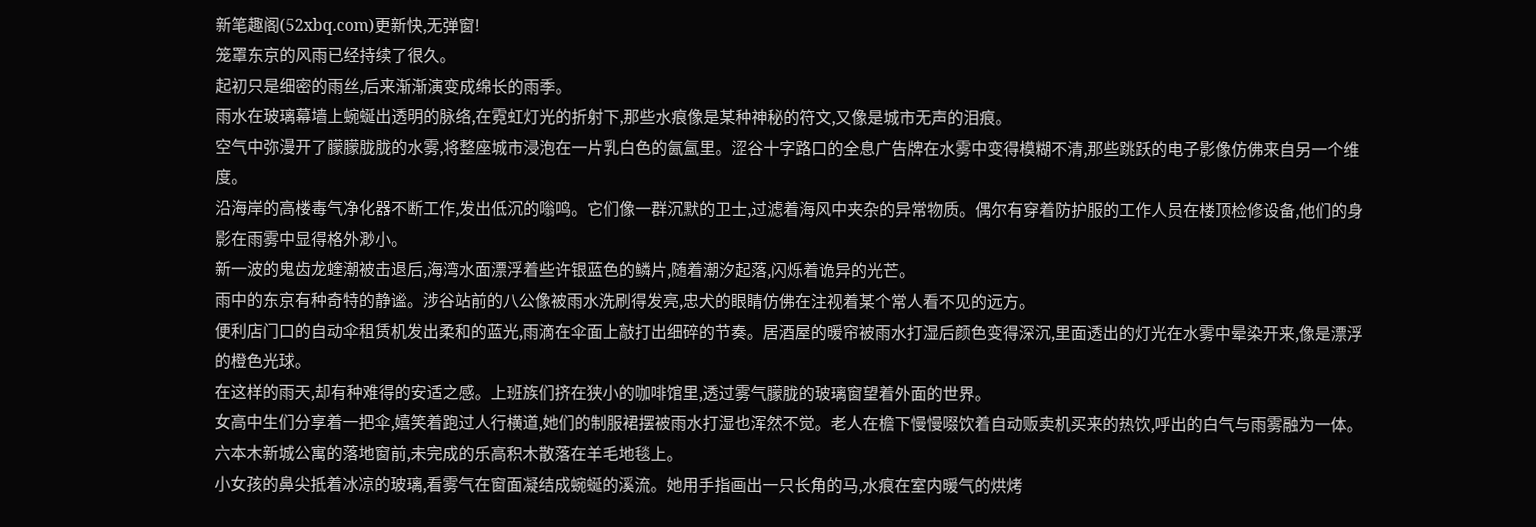新笔趣阁(52xbq.com)更新快,无弹窗!
笼罩东京的风雨已经持续了很久。
起初只是细密的雨丝,后来渐渐演变成绵长的雨季。
雨水在玻璃幕墙上蜿蜒出透明的脉络,在霓虹灯光的折射下,那些水痕像是某种神秘的符文,又像是城市无声的泪痕。
空气中弥漫开了朦朦胧胧的水雾,将整座城市浸泡在一片乳白色的氤氲里。涩谷十字路口的全息广告牌在水雾中变得模糊不清,那些跳跃的电子影像仿佛来自另一个维度。
沿海岸的高楼毒气净化器不断工作,发出低沉的嗡鸣。它们像一群沉默的卫士,过滤着海风中夹杂的异常物质。偶尔有穿着防护服的工作人员在楼顶检修设备,他们的身影在雨雾中显得格外渺小。
新一波的鬼齿龙蝰潮被击退后,海湾水面漂浮着些许银蓝色的鳞片,随着潮汐起落,闪烁着诡异的光芒。
雨中的东京有种奇特的静谧。涉谷站前的八公像被雨水洗刷得发亮,忠犬的眼睛仿佛在注视着某个常人看不见的远方。
便利店门口的自动伞租赁机发出柔和的蓝光,雨滴在伞面上敲打出细碎的节奏。居酒屋的暖帘被雨水打湿后颜色变得深沉,里面透出的灯光在水雾中晕染开来,像是漂浮的橙色光球。
在这样的雨天,却有种难得的安适之感。上班族们挤在狭小的咖啡馆里,透过雾气朦胧的玻璃窗望着外面的世界。
女高中生们分享着一把伞,嬉笑着跑过人行横道,她们的制服裙摆被雨水打湿也浑然不觉。老人在檐下慢慢啜饮着自动贩卖机买来的热饮,呼出的白气与雨雾融为一体。
六本木新城公寓的落地窗前,未完成的乐高积木散落在羊毛地毯上。
小女孩的鼻尖抵着冰凉的玻璃,看雾气在窗面凝结成蜿蜒的溪流。她用手指画出一只长角的马,水痕在室内暖气的烘烤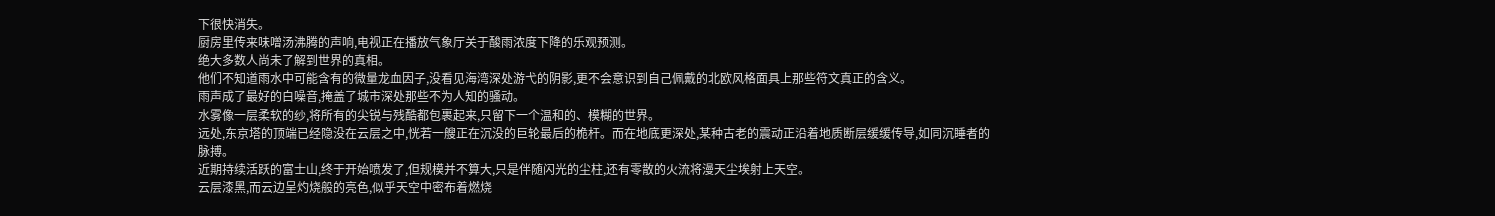下很快消失。
厨房里传来味噌汤沸腾的声响,电视正在播放气象厅关于酸雨浓度下降的乐观预测。
绝大多数人尚未了解到世界的真相。
他们不知道雨水中可能含有的微量龙血因子,没看见海湾深处游弋的阴影,更不会意识到自己佩戴的北欧风格面具上那些符文真正的含义。
雨声成了最好的白噪音,掩盖了城市深处那些不为人知的骚动。
水雾像一层柔软的纱,将所有的尖锐与残酷都包裹起来,只留下一个温和的、模糊的世界。
远处,东京塔的顶端已经隐没在云层之中,恍若一艘正在沉没的巨轮最后的桅杆。而在地底更深处,某种古老的震动正沿着地质断层缓缓传导,如同沉睡者的脉搏。
近期持续活跃的富士山,终于开始喷发了,但规模并不算大,只是伴随闪光的尘柱,还有零散的火流将漫天尘埃射上天空。
云层漆黑,而云边呈灼烧般的亮色,似乎天空中密布着燃烧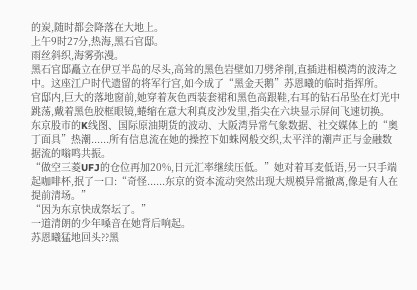的炭,随时都会降落在大地上。
上午9时27分,热海,黑石官邸。
雨丝斜织,海雾弥漫。
黑石官邸矗立在伊豆半岛的尽头,高耸的黑色岩壁如刀劈斧削,直插进相模湾的波涛之中。这座江户时代遗留的将军行宫,如今成了“黑金天鹅”苏恩曦的临时指挥所。
官邸内,巨大的落地窗前,她穿着灰色西装套裙和黑色高跟鞋,右耳的钻石吊坠在灯光中跳荡,戴着黑色胶框眼镜,蜷缩在意大利真皮沙发里,指尖在六块显示屏间飞速切换。
东京股市的K线图、国际原油期货的波动、大阪湾异常气象数据、社交媒体上的“奥丁面具”热潮......所有信息流在她的操控下如蛛网般交织,太平洋的潮声正与金融数据流的嗡鸣共振。
“做空三菱UFJ的仓位再加20%,日元汇率继续压低。”她对着耳麦低语,另一只手端起咖啡杯,抿了一口:“奇怪......东京的资本流动突然出现大规模异常撤离,像是有人在提前清场。”
“因为东京快成祭坛了。”
一道清朗的少年嗓音在她背后响起。
苏恩曦猛地回头??黑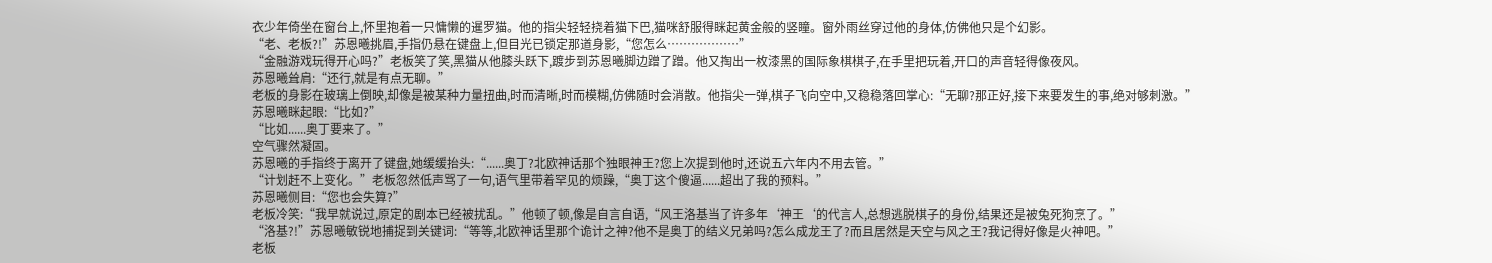衣少年倚坐在窗台上,怀里抱着一只慵懒的暹罗猫。他的指尖轻轻挠着猫下巴,猫咪舒服得眯起黄金般的竖瞳。窗外雨丝穿过他的身体,仿佛他只是个幻影。
“老、老板?!”苏恩曦挑眉,手指仍悬在键盘上,但目光已锁定那道身影,“您怎么………………”
“金融游戏玩得开心吗?”老板笑了笑,黑猫从他膝头跃下,踱步到苏恩曦脚边蹭了蹭。他又掏出一枚漆黑的国际象棋棋子,在手里把玩着,开口的声音轻得像夜风。
苏恩曦耸肩:“还行,就是有点无聊。”
老板的身影在玻璃上倒映,却像是被某种力量扭曲,时而清晰,时而模糊,仿佛随时会消散。他指尖一弹,棋子飞向空中,又稳稳落回掌心:“无聊?那正好,接下来要发生的事,绝对够刺激。”
苏恩曦眯起眼:“比如?”
“比如......奥丁要来了。”
空气骤然凝固。
苏恩曦的手指终于离开了键盘,她缓缓抬头:“......奥丁?北欧神话那个独眼神王?您上次提到他时,还说五六年内不用去管。”
“计划赶不上变化。”老板忽然低声骂了一句,语气里带着罕见的烦躁,“奥丁这个傻逼......超出了我的预料。”
苏恩曦侧目:“您也会失算?”
老板冷笑:“我早就说过,原定的剧本已经被扰乱。”他顿了顿,像是自言自语,“风王洛基当了许多年‘神王‘的代言人,总想逃脱棋子的身份,结果还是被兔死狗烹了。”
“洛基?!”苏恩曦敏锐地捕捉到关键词:“等等,北欧神话里那个诡计之神?他不是奥丁的结义兄弟吗?怎么成龙王了?而且居然是天空与风之王?我记得好像是火神吧。”
老板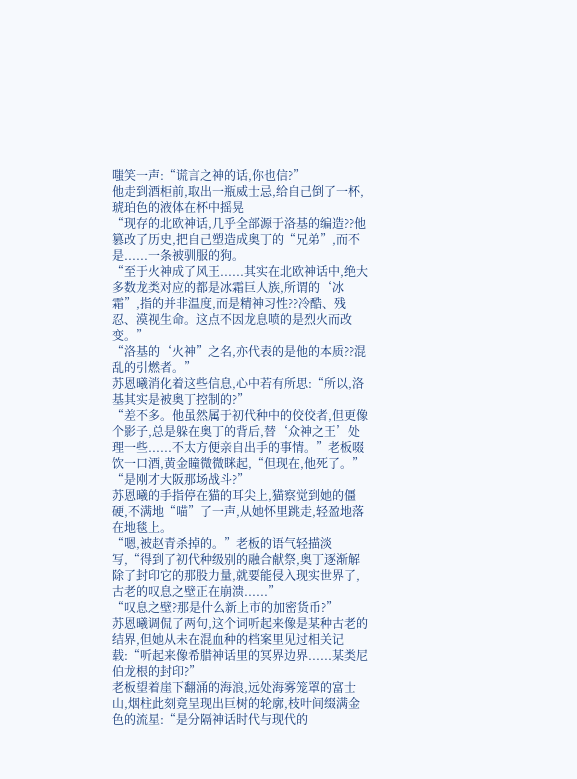嗤笑一声:“谎言之神的话,你也信?”
他走到酒柜前,取出一瓶威士忌,给自己倒了一杯,琥珀色的液体在杯中摇晃
“现存的北欧神话,几乎全部源于洛基的编造??他篡改了历史,把自己塑造成奥丁的“兄弟”,而不是......一条被驯服的狗。
“至于火神成了风王......其实在北欧神话中,绝大多数龙类对应的都是冰霜巨人族,所谓的‘冰霜”,指的并非温度,而是精神习性??冷酷、残忍、漠视生命。这点不因龙息喷的是烈火而改变。”
“洛基的‘火神”之名,亦代表的是他的本质??混乱的引燃者。”
苏恩曦消化着这些信息,心中若有所思:“所以,洛基其实是被奥丁控制的?”
“差不多。他虽然属于初代种中的佼佼者,但更像个影子,总是躲在奥丁的背后,替‘众神之王’处理一些......不太方便亲自出手的事情。”老板啜饮一口酒,黄金瞳微微眯起,“但现在,他死了。”
“是刚才大阪那场战斗?”
苏恩曦的手指停在猫的耳尖上,猫察觉到她的僵硬,不满地“喵”了一声,从她怀里跳走,轻盈地落在地毯上。
“嗯,被赵青杀掉的。”老板的语气轻描淡写,“得到了初代种级别的融合献祭,奥丁逐渐解除了封印它的那股力量,就要能侵入现实世界了,古老的叹息之壁正在崩溃......”
“叹息之壁?那是什么新上市的加密货币?”
苏恩曦调侃了两句,这个词听起来像是某种古老的结界,但她从未在混血种的档案里见过相关记载:“听起来像希腊神话里的冥界边界......某类尼伯龙根的封印?”
老板望着崖下翻涌的海浪,远处海雾笼罩的富士山,烟柱此刻竟呈现出巨树的轮廓,枝叶间缀满金色的流星:“是分隔神话时代与现代的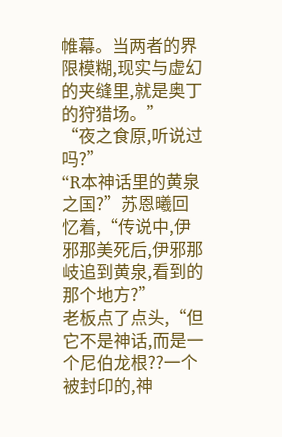帷幕。当两者的界限模糊,现实与虚幻的夹缝里,就是奥丁的狩猎场。”
“夜之食原,听说过吗?”
“R本神话里的黄泉之国?”苏恩曦回忆着,“传说中,伊邪那美死后,伊邪那岐追到黄泉,看到的那个地方?”
老板点了点头,“但它不是神话,而是一个尼伯龙根??一个被封印的,神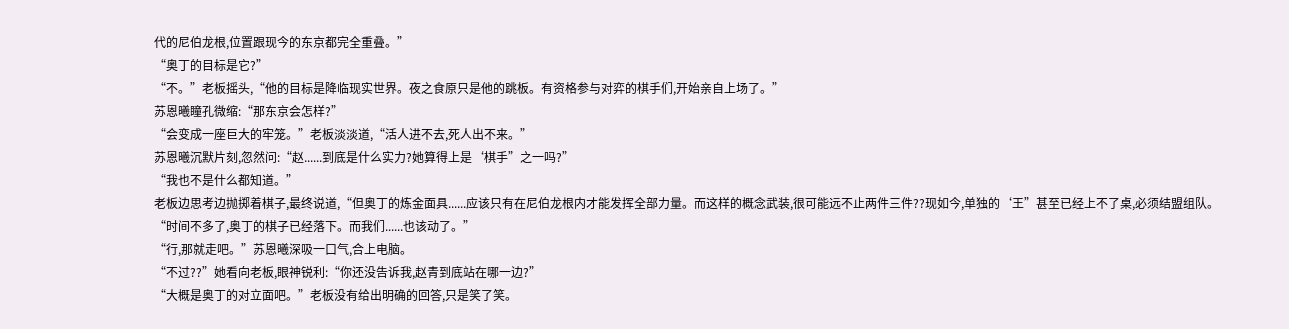代的尼伯龙根,位置跟现今的东京都完全重叠。”
“奥丁的目标是它?”
“不。”老板摇头,“他的目标是降临现实世界。夜之食原只是他的跳板。有资格参与对弈的棋手们,开始亲自上场了。”
苏恩曦瞳孔微缩:“那东京会怎样?”
“会变成一座巨大的牢笼。”老板淡淡道,“活人进不去,死人出不来。”
苏恩曦沉默片刻,忽然问:“赵......到底是什么实力?她算得上是‘棋手”之一吗?”
“我也不是什么都知道。”
老板边思考边抛掷着棋子,最终说道,“但奥丁的炼金面具......应该只有在尼伯龙根内才能发挥全部力量。而这样的概念武装,很可能远不止两件三件??现如今,单独的‘王”甚至已经上不了桌,必须结盟组队。
“时间不多了,奥丁的棋子已经落下。而我们......也该动了。”
“行,那就走吧。”苏恩曦深吸一口气,合上电脑。
“不过??”她看向老板,眼神锐利:“你还没告诉我,赵青到底站在哪一边?”
“大概是奥丁的对立面吧。”老板没有给出明确的回答,只是笑了笑。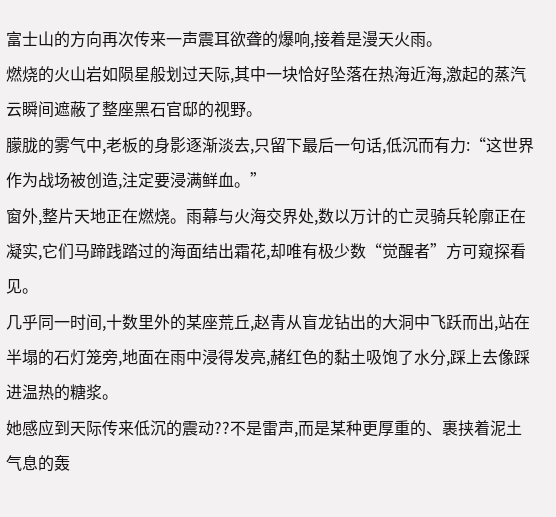富士山的方向再次传来一声震耳欲聋的爆响,接着是漫天火雨。
燃烧的火山岩如陨星般划过天际,其中一块恰好坠落在热海近海,激起的蒸汽云瞬间遮蔽了整座黑石官邸的视野。
朦胧的雾气中,老板的身影逐渐淡去,只留下最后一句话,低沉而有力:“这世界作为战场被创造,注定要浸满鲜血。”
窗外,整片天地正在燃烧。雨幕与火海交界处,数以万计的亡灵骑兵轮廓正在凝实,它们马蹄践踏过的海面结出霜花,却唯有极少数“觉醒者”方可窥探看见。
几乎同一时间,十数里外的某座荒丘,赵青从盲龙钻出的大洞中飞跃而出,站在半塌的石灯笼旁,地面在雨中浸得发亮,赭红色的黏土吸饱了水分,踩上去像踩进温热的糖浆。
她感应到天际传来低沉的震动??不是雷声,而是某种更厚重的、裹挟着泥土气息的轰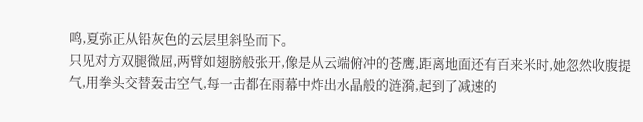鸣,夏弥正从铅灰色的云层里斜坠而下。
只见对方双腿微屈,两臂如翅膀般张开,像是从云端俯冲的苍鹰,距离地面还有百来米时,她忽然收腹提气,用拳头交替轰击空气,每一击都在雨幕中炸出水晶般的涟漪,起到了减速的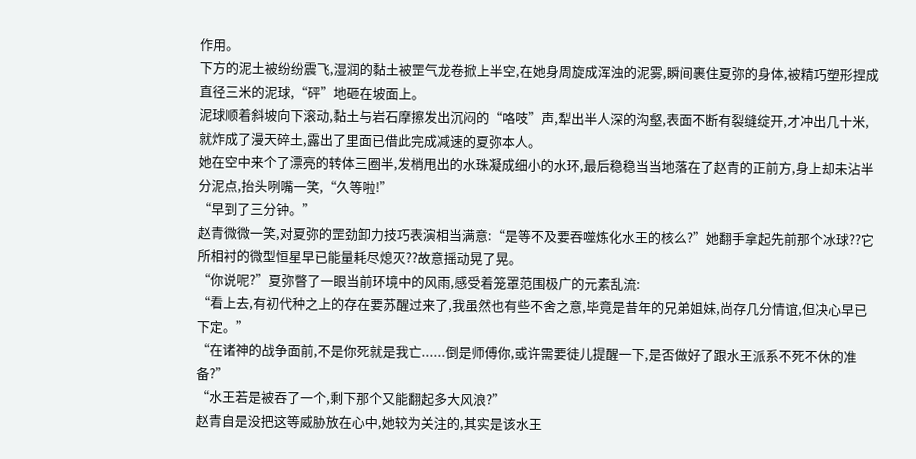作用。
下方的泥土被纷纷震飞,湿润的黏土被罡气龙卷掀上半空,在她身周旋成浑浊的泥雾,瞬间裹住夏弥的身体,被精巧塑形捏成直径三米的泥球,“砰”地砸在坡面上。
泥球顺着斜坡向下滚动,黏土与岩石摩擦发出沉闷的“咯吱”声,犁出半人深的沟壑,表面不断有裂缝绽开,才冲出几十米,就炸成了漫天碎土,露出了里面已借此完成减速的夏弥本人。
她在空中来个了漂亮的转体三圈半,发梢甩出的水珠凝成细小的水环,最后稳稳当当地落在了赵青的正前方,身上却未沾半分泥点,抬头咧嘴一笑,“久等啦!”
“早到了三分钟。”
赵青微微一笑,对夏弥的罡劲卸力技巧表演相当满意:“是等不及要吞噬炼化水王的核么?”她翻手拿起先前那个冰球??它所相衬的微型恒星早已能量耗尽熄灭??故意摇动晃了晃。
“你说呢?”夏弥瞥了一眼当前环境中的风雨,感受着笼罩范围极广的元素乱流:
“看上去,有初代种之上的存在要苏醒过来了,我虽然也有些不舍之意,毕竟是昔年的兄弟姐妹,尚存几分情谊,但决心早已下定。”
“在诸神的战争面前,不是你死就是我亡......倒是师傅你,或许需要徒儿提醒一下,是否做好了跟水王派系不死不休的准备?”
“水王若是被吞了一个,剩下那个又能翻起多大风浪?”
赵青自是没把这等威胁放在心中,她较为关注的,其实是该水王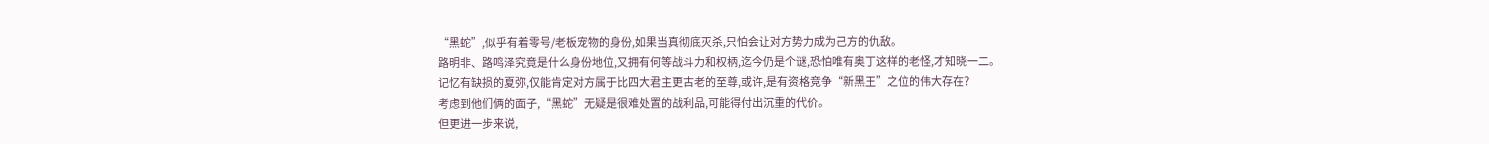“黑蛇”,似乎有着零号/老板宠物的身份,如果当真彻底灭杀,只怕会让对方势力成为己方的仇敌。
路明非、路鸣泽究竟是什么身份地位,又拥有何等战斗力和权柄,迄今仍是个谜,恐怕唯有奥丁这样的老怪,才知晓一二。
记忆有缺损的夏弥,仅能肯定对方属于比四大君主更古老的至尊,或许,是有资格竞争“新黑王”之位的伟大存在?
考虑到他们俩的面子,“黑蛇”无疑是很难处置的战利品,可能得付出沉重的代价。
但更进一步来说,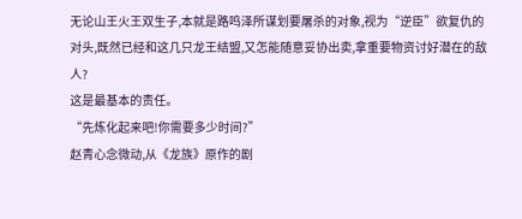无论山王火王双生子,本就是路鸣泽所谋划要屠杀的对象,视为“逆臣”欲复仇的对头,既然已经和这几只龙王结盟,又怎能随意妥协出卖,拿重要物资讨好潜在的敌人?
这是最基本的责任。
“先炼化起来吧!你需要多少时间?”
赵青心念微动,从《龙族》原作的剧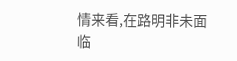情来看,在路明非未面临